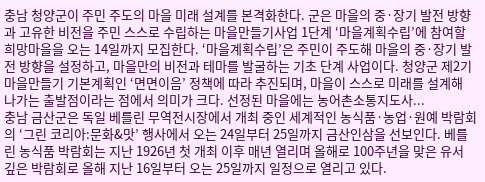충남 청양군이 주민 주도의 마을 미래 설계를 본격화한다. 군은 마을의 중·장기 발전 방향과 고유한 비전을 주민 스스로 수립하는 마을만들기사업 1단계 ‘마을계획수립’에 참여할 희망마을을 오는 14일까지 모집한다. ‘마을계획수립’은 주민이 주도해 마을의 중·장기 발전 방향을 설정하고, 마을만의 비전과 테마를 발굴하는 기초 단계 사업이다. 청양군 제2기 마을만들기 기본계획인 ‘면면이음’ 정책에 따라 추진되며, 마을이 스스로 미래를 설계해 나가는 출발점이라는 점에서 의미가 크다. 선정된 마을에는 농어촌소통지도사...
충남 금산군은 독일 베를린 무역전시장에서 개최 중인 세계적인 농식품·농업·원예 박람회의 ‘그린 코리아:문화&맛’ 행사에서 오는 24일부터 25일까지 금산인삼을 선보인다. 베를린 농식품 박람회는 지난 1926년 첫 개최 이후 매년 열리며 올해로 100주년을 맞은 유서 깊은 박람회로 올해 지난 16일부터 오는 25일까지 일정으로 열리고 있다.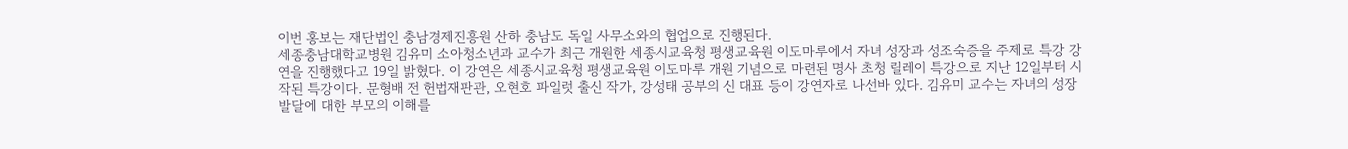이번 홍보는 재단법인 충남경제진흥원 산하 충남도 독일 사무소와의 협업으로 진행된다.
세종충남대학교병원 김유미 소아청소년과 교수가 최근 개원한 세종시교육청 평생교육원 이도마루에서 자녀 성장과 성조숙증을 주제로 특강 강연을 진행했다고 19일 밝혔다. 이 강연은 세종시교육청 평생교육원 이도마루 개원 기념으로 마련된 명사 초청 릴레이 특강으로 지난 12일부터 시작된 특강이다. 문형배 전 헌법재판관, 오현호 파일럿 출신 작가, 강성태 공부의 신 대표 등이 강연자로 나선바 있다. 김유미 교수는 자녀의 성장 발달에 대한 부모의 이해를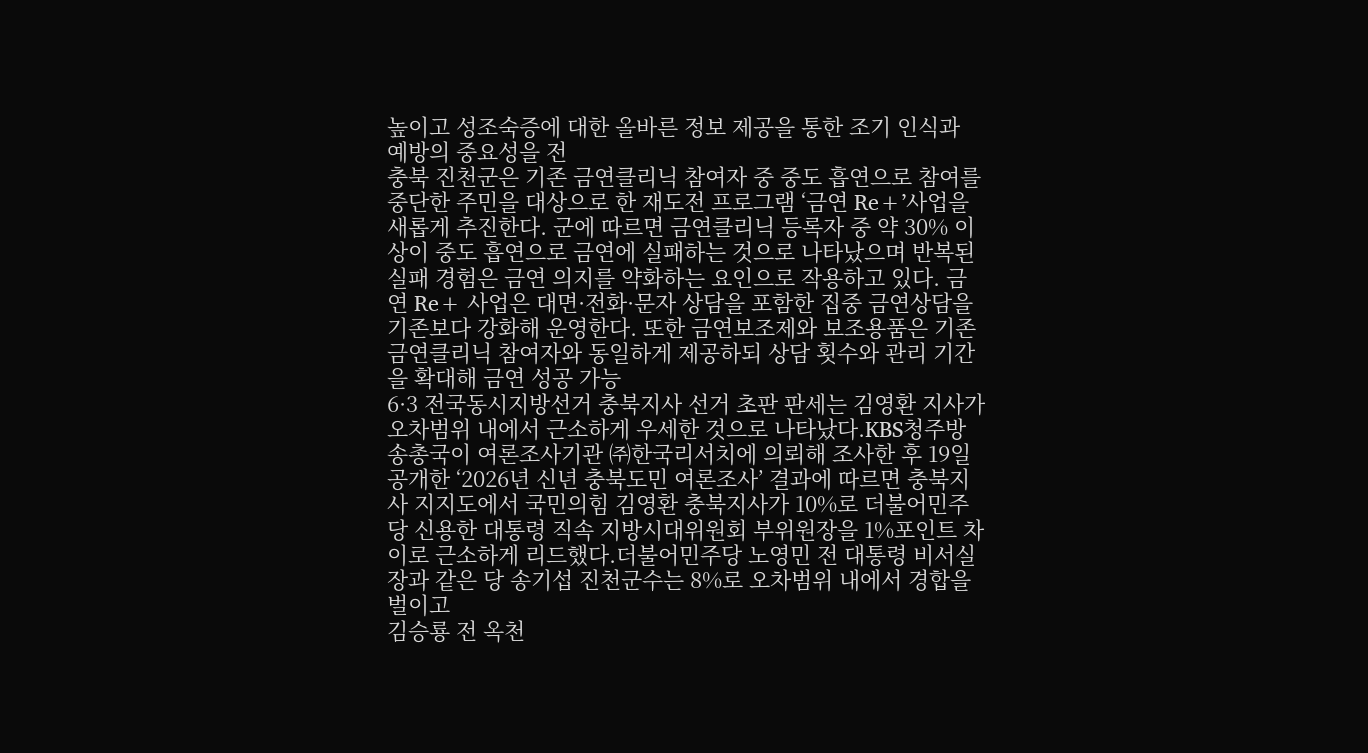높이고 성조숙증에 대한 올바른 정보 제공을 통한 조기 인식과 예방의 중요성을 전
충북 진천군은 기존 금연클리닉 참여자 중 중도 흡연으로 참여를 중단한 주민을 대상으로 한 재도전 프로그램 ‘금연 Re+’사업을 새롭게 추진한다. 군에 따르면 금연클리닉 등록자 중 약 30% 이상이 중도 흡연으로 금연에 실패하는 것으로 나타났으며 반복된 실패 경험은 금연 의지를 약화하는 요인으로 작용하고 있다. 금연 Re+ 사업은 대면·전화·문자 상담을 포함한 집중 금연상담을 기존보다 강화해 운영한다. 또한 금연보조제와 보조용품은 기존 금연클리닉 참여자와 동일하게 제공하되 상담 횟수와 관리 기간을 확대해 금연 성공 가능
6·3 전국동시지방선거 충북지사 선거 초판 판세는 김영환 지사가 오차범위 내에서 근소하게 우세한 것으로 나타났다.KBS청주방송총국이 여론조사기관 ㈜한국리서치에 의뢰해 조사한 후 19일 공개한 ‘2026년 신년 충북도민 여론조사’ 결과에 따르면 충북지사 지지도에서 국민의힘 김영환 충북지사가 10%로 더불어민주당 신용한 대통령 직속 지방시대위원회 부위원장을 1%포인트 차이로 근소하게 리드했다.더불어민주당 노영민 전 대통령 비서실장과 같은 당 송기섭 진천군수는 8%로 오차범위 내에서 경합을 벌이고
김승룡 전 옥천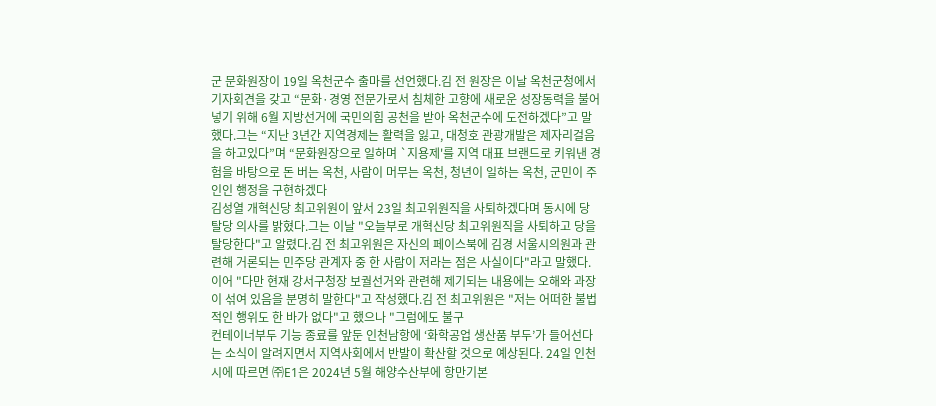군 문화원장이 19일 옥천군수 출마를 선언했다.김 전 원장은 이날 옥천군청에서 기자회견을 갖고 “문화·경영 전문가로서 침체한 고향에 새로운 성장동력을 불어넣기 위해 6월 지방선거에 국민의힘 공천을 받아 옥천군수에 도전하겠다”고 말했다.그는 “지난 3년간 지역경제는 활력을 잃고, 대청호 관광개발은 제자리걸음을 하고있다”며 “문화원장으로 일하며 `지용제'를 지역 대표 브랜드로 키워낸 경험을 바탕으로 돈 버는 옥천, 사람이 머무는 옥천, 청년이 일하는 옥천, 군민이 주인인 행정을 구현하겠다
김성열 개혁신당 최고위원이 앞서 23일 최고위원직을 사퇴하겠다며 동시에 당 탈당 의사를 밝혔다.그는 이날 "오늘부로 개혁신당 최고위원직을 사퇴하고 당을 탈당한다"고 알렸다.김 전 최고위원은 자신의 페이스북에 김경 서울시의원과 관련해 거론되는 민주당 관계자 중 한 사람이 저라는 점은 사실이다"라고 말했다.이어 "다만 현재 강서구청장 보궐선거와 관련해 제기되는 내용에는 오해와 과장이 섞여 있음을 분명히 말한다"고 작성했다.김 전 최고위원은 "저는 어떠한 불법적인 행위도 한 바가 없다"고 했으나 "그럼에도 불구
컨테이너부두 기능 종료를 앞둔 인천남항에 ‘화학공업 생산품 부두’가 들어선다는 소식이 알려지면서 지역사회에서 반발이 확산할 것으로 예상된다. 24일 인천시에 따르면 ㈜E1은 2024년 5월 해양수산부에 항만기본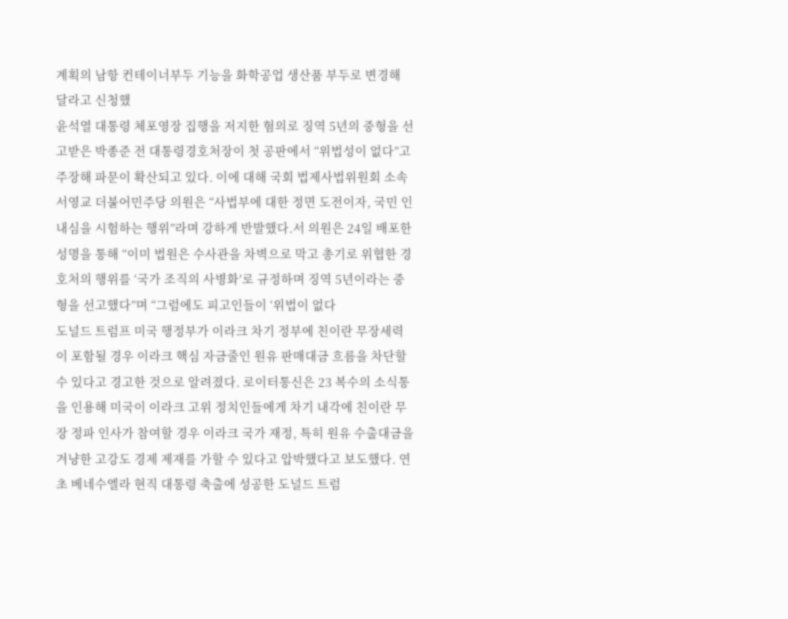계획의 남항 컨테이너부두 기능을 화학공업 생산품 부두로 변경해 달라고 신청했
윤석열 대통령 체포영장 집행을 저지한 혐의로 징역 5년의 중형을 선고받은 박종준 전 대통령경호처장이 첫 공판에서 “위법성이 없다”고 주장해 파문이 확산되고 있다. 이에 대해 국회 법제사법위원회 소속 서영교 더불어민주당 의원은 “사법부에 대한 정면 도전이자, 국민 인내심을 시험하는 행위”라며 강하게 반발했다.서 의원은 24일 배포한 성명을 통해 “이미 법원은 수사관을 차벽으로 막고 총기로 위협한 경호처의 행위를 ‘국가 조직의 사병화’로 규정하며 징역 5년이라는 중형을 선고했다”며 “그럼에도 피고인들이 ‘위법이 없다
도널드 트럼프 미국 행정부가 이라크 차기 정부에 친이란 무장세력이 포함될 경우 이라크 핵심 자금줄인 원유 판매대금 흐름을 차단할 수 있다고 경고한 것으로 알려졌다. 로이터통신은 23 복수의 소식통을 인용해 미국이 이라크 고위 정치인들에게 차기 내각에 친이란 무장 정파 인사가 참여할 경우 이라크 국가 재정, 특히 원유 수출대금을 겨냥한 고강도 경제 제재를 가할 수 있다고 압박했다고 보도했다. 연초 베네수엘라 현직 대통령 축출에 성공한 도널드 트럼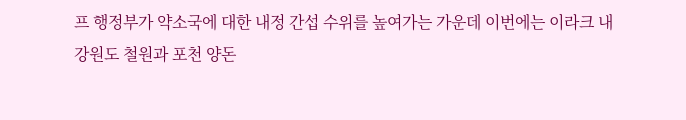프 행정부가 약소국에 대한 내정 간섭 수위를 높여가는 가운데 이번에는 이라크 내
강원도 철원과 포천 양돈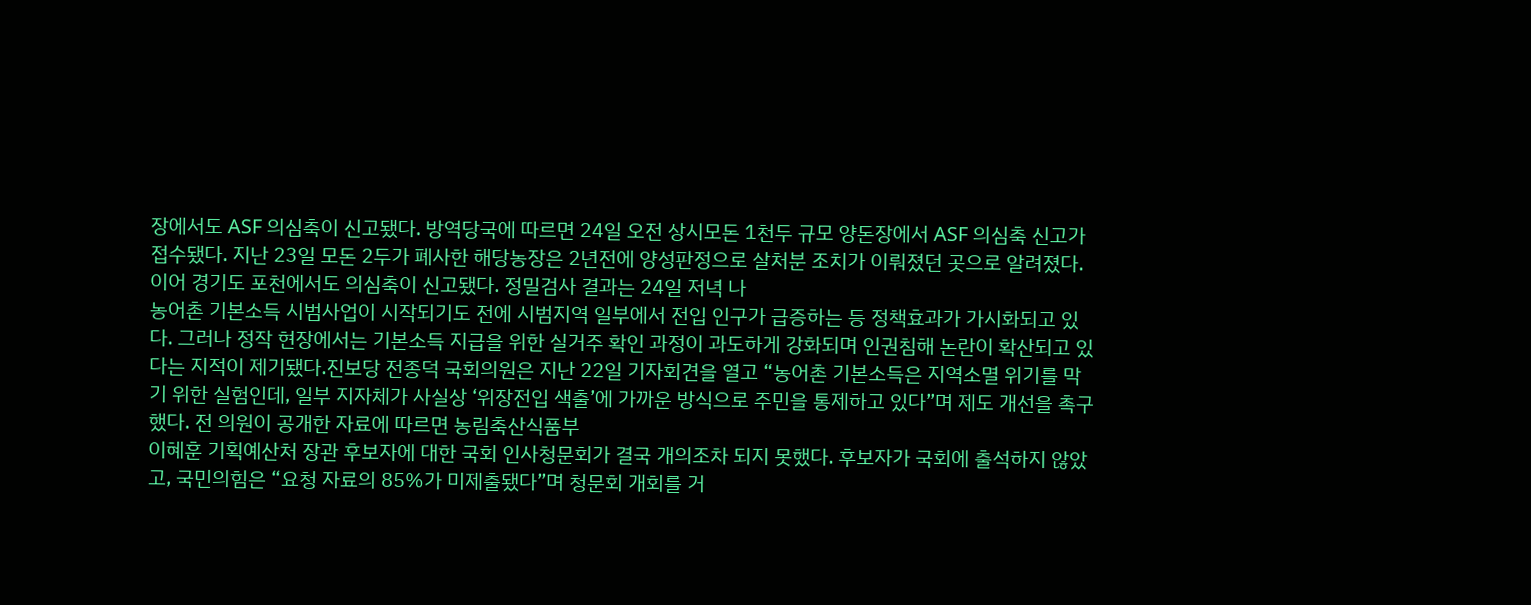장에서도 ASF 의심축이 신고됐다. 방역당국에 따르면 24일 오전 상시모돈 1천두 규모 양돈장에서 ASF 의심축 신고가 접수됐다. 지난 23일 모돈 2두가 폐사한 해당농장은 2년전에 양성판정으로 살처분 조치가 이뤄졌던 곳으로 알려졌다. 이어 경기도 포천에서도 의심축이 신고됐다. 정밀검사 결과는 24일 저녁 나
농어촌 기본소득 시범사업이 시작되기도 전에 시범지역 일부에서 전입 인구가 급증하는 등 정책효과가 가시화되고 있다. 그러나 정작 현장에서는 기본소득 지급을 위한 실거주 확인 과정이 과도하게 강화되며 인권침해 논란이 확산되고 있다는 지적이 제기됐다.진보당 전종덕 국회의원은 지난 22일 기자회견을 열고 “농어촌 기본소득은 지역소멸 위기를 막기 위한 실험인데, 일부 지자체가 사실상 ‘위장전입 색출’에 가까운 방식으로 주민을 통제하고 있다”며 제도 개선을 촉구했다. 전 의원이 공개한 자료에 따르면 농림축산식품부
이혜훈 기획예산처 장관 후보자에 대한 국회 인사청문회가 결국 개의조차 되지 못했다. 후보자가 국회에 출석하지 않았고, 국민의힘은 “요청 자료의 85%가 미제출됐다”며 청문회 개회를 거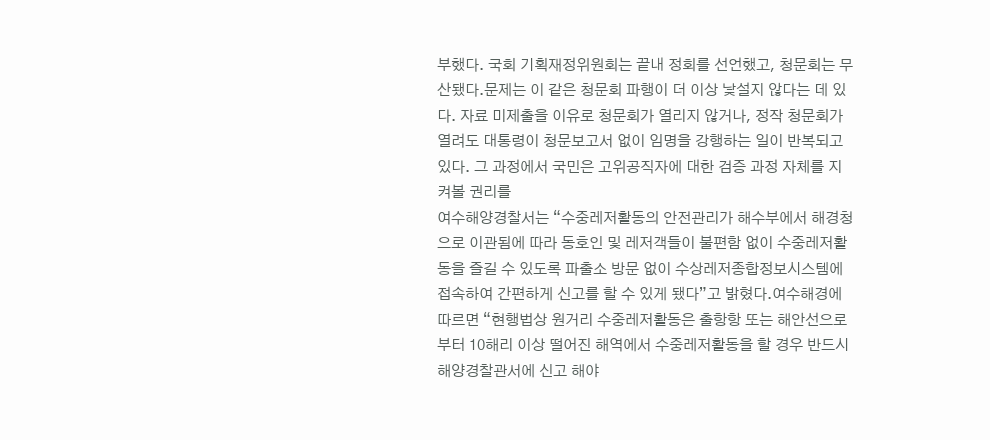부했다. 국회 기획재정위원회는 끝내 정회를 선언했고, 청문회는 무산됐다.문제는 이 같은 청문회 파행이 더 이상 낯설지 않다는 데 있다. 자료 미제출을 이유로 청문회가 열리지 않거나, 정작 청문회가 열려도 대통령이 청문보고서 없이 임명을 강행하는 일이 반복되고 있다. 그 과정에서 국민은 고위공직자에 대한 검증 과정 자체를 지켜볼 권리를
여수해양경찰서는 “수중레저활동의 안전관리가 해수부에서 해경청으로 이관됨에 따라 동호인 및 레저객들이 불편함 없이 수중레저활동을 즐길 수 있도록 파출소 방문 없이 수상레저종합정보시스템에 접속하여 간편하게 신고를 할 수 있게 됐다”고 밝혔다.여수해경에 따르면 “현행법상 원거리 수중레저활동은 출항항 또는 해안선으로부터 10해리 이상 떨어진 해역에서 수중레저활동을 할 경우 반드시 해양경찰관서에 신고 해야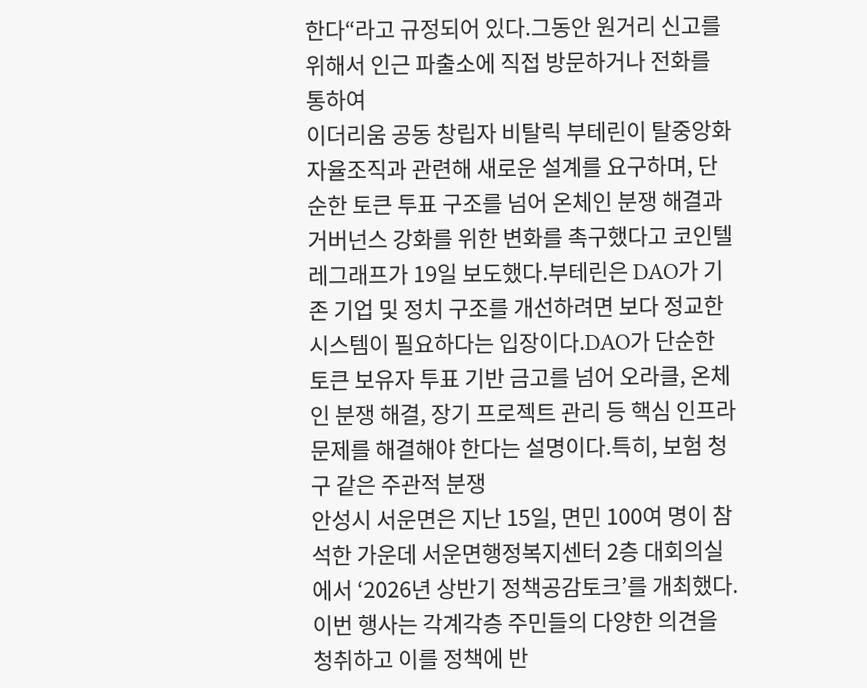한다“라고 규정되어 있다.그동안 원거리 신고를 위해서 인근 파출소에 직접 방문하거나 전화를 통하여
이더리움 공동 창립자 비탈릭 부테린이 탈중앙화 자율조직과 관련해 새로운 설계를 요구하며, 단순한 토큰 투표 구조를 넘어 온체인 분쟁 해결과 거버넌스 강화를 위한 변화를 촉구했다고 코인텔레그래프가 19일 보도했다.부테린은 DAO가 기존 기업 및 정치 구조를 개선하려면 보다 정교한 시스템이 필요하다는 입장이다.DAO가 단순한 토큰 보유자 투표 기반 금고를 넘어 오라클, 온체인 분쟁 해결, 장기 프로젝트 관리 등 핵심 인프라 문제를 해결해야 한다는 설명이다.특히, 보험 청구 같은 주관적 분쟁
안성시 서운면은 지난 15일, 면민 100여 명이 참석한 가운데 서운면행정복지센터 2층 대회의실에서 ‘2026년 상반기 정책공감토크’를 개최했다.이번 행사는 각계각층 주민들의 다양한 의견을 청취하고 이를 정책에 반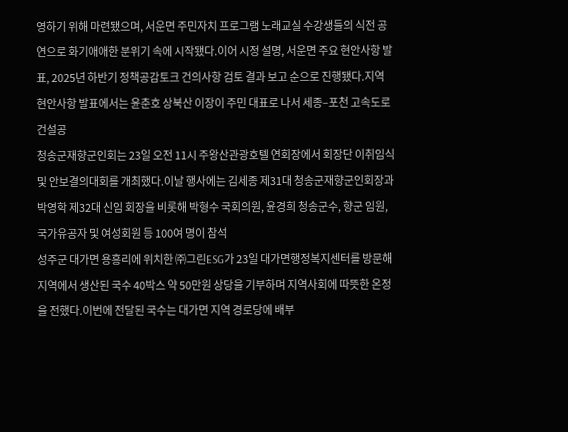영하기 위해 마련됐으며, 서운면 주민자치 프로그램 노래교실 수강생들의 식전 공연으로 화기애애한 분위기 속에 시작됐다.이어 시정 설명, 서운면 주요 현안사항 발표, 2025년 하반기 정책공감토크 건의사항 검토 결과 보고 순으로 진행됐다.지역 현안사항 발표에서는 윤춘호 상북산 이장이 주민 대표로 나서 세종–포천 고속도로 건설공
청송군재향군인회는 23일 오전 11시 주왕산관광호텔 연회장에서 회장단 이취임식 및 안보결의대회를 개최했다.이날 행사에는 김세종 제31대 청송군재향군인회장과 박영학 제32대 신임 회장을 비롯해 박형수 국회의원, 윤경희 청송군수, 향군 임원, 국가유공자 및 여성회원 등 100여 명이 참석
성주군 대가면 용흥리에 위치한 ㈜그린ESG가 23일 대가면행정복지센터를 방문해 지역에서 생산된 국수 40박스 약 50만원 상당을 기부하며 지역사회에 따뜻한 온정을 전했다.이번에 전달된 국수는 대가면 지역 경로당에 배부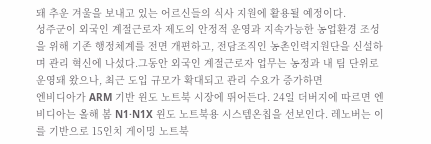돼 추운 겨울을 보내고 있는 어르신들의 식사 지원에 활용될 예정이다.
성주군이 외국인 계절근로자 제도의 안정적 운영과 지속가능한 농업환경 조성을 위해 기존 행정체계를 전면 개편하고, 전담조직인 농촌인력지원단을 신설하며 관리 혁신에 나섰다.그동안 외국인 계절근로자 업무는 농정과 내 팀 단위로 운영돼 왔으나, 최근 도입 규모가 확대되고 관리 수요가 증가하면
엔비디아가 ARM 기반 윈도 노트북 시장에 뛰어든다. 24일 더버지에 따르면 엔비디아는 올해 봄 N1·N1X 윈도 노트북용 시스템온칩을 선보인다. 레노버는 이를 기반으로 15인치 게이밍 노트북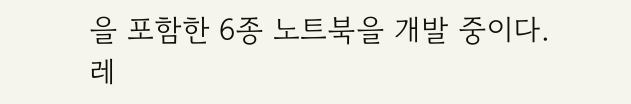을 포함한 6종 노트북을 개발 중이다.레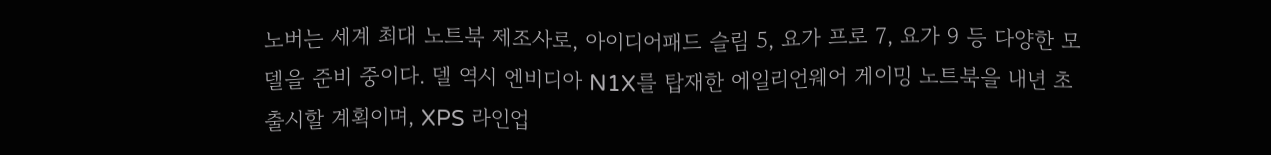노버는 세계 최대 노트북 제조사로, 아이디어패드 슬림 5, 요가 프로 7, 요가 9 등 다양한 모델을 준비 중이다. 델 역시 엔비디아 N1X를 탑재한 에일리언웨어 게이밍 노트북을 내년 초 출시할 계획이며, XPS 라인업